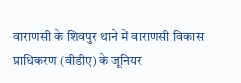वाराणसी के शिवपुर थाने में वाराणसी विकास प्राधिकरण (वीडीए) के जूनियर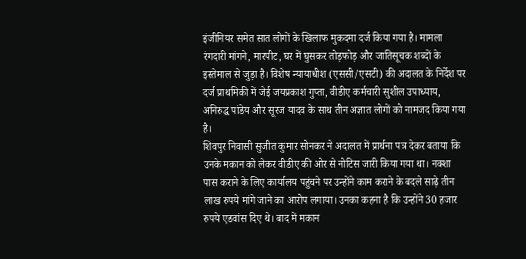इंजीनियर समेत सात लोगों के खिलाफ मुकदमा दर्ज किया गया है। मामला रंगदारी मांगने, मारपीट, घर में घुसकर तोड़फोड़ और जातिसूचक शब्दों के इस्तेमाल से जुड़ा है। विशेष न्यायाधीश (एससी/एसटी) की अदालत के निर्देश पर दर्ज प्राथमिकी में जेई जयप्रकाश गुप्ता, वीडीए कर्मचारी सुशील उपाध्याय, अनिरुद्ध पांडेय और सूरज यादव के साथ तीन अज्ञात लोगों को नामजद किया गया है।
शिवपुर निवासी सुजीत कुमार सोनकर ने अदालत में प्रार्थना पत्र देकर बताया कि उनके मकान को लेकर वीडीए की ओर से नोटिस जारी किया गया था। नक्शा पास कराने के लिए कार्यालय पहुंचने पर उन्होंने काम कराने के बदले साढ़े तीन लाख रुपये मांगे जाने का आरोप लगाया। उनका कहना है कि उन्होंने 30 हजार रुपये एडवांस दिए थे। बाद में मकान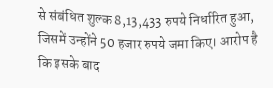से संबंधित शुल्क 8,13,433 रुपये निर्धारित हुआ, जिसमें उन्होंने 50 हजार रुपये जमा किए। आरोप है कि इसके बाद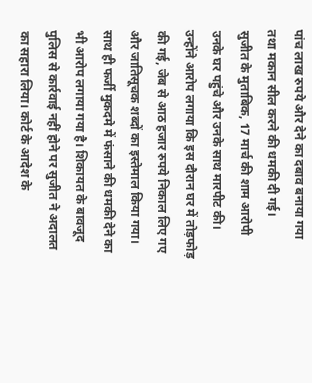पांच लाख रुपये और देने का दबाव बनाया गया तथा मकान सील करने की धमकी दी गई।
सुजीत के मुताबिक, 17 मार्च की शाम आरोपी उनके घर पहुंचे और उनके साथ मारपीट की। उन्होंने आरोप लगाया कि इस दौरान घर में तोड़फोड़ की गई, जेब से आठ हजार रुपये निकाल लिए गए और जातिसूचक शब्दों का इस्तेमाल किया गया। साथ ही फर्जी मुकदमे में फंसाने की धमकी देने का भी आरोप लगाया गया है। शिकायत के बावजूद पुलिस से कार्रवाई नहीं होने पर सुजीत ने अदालत का सहारा लिया। कोर्ट के आदेश के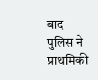बाद पुलिस ने प्राथमिकी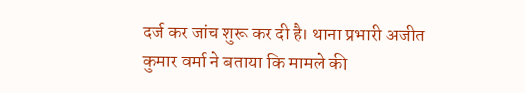दर्ज कर जांच शुरू कर दी है। थाना प्रभारी अजीत कुमार वर्मा ने बताया कि मामले की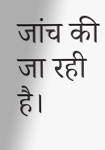जांच की जा रही है।